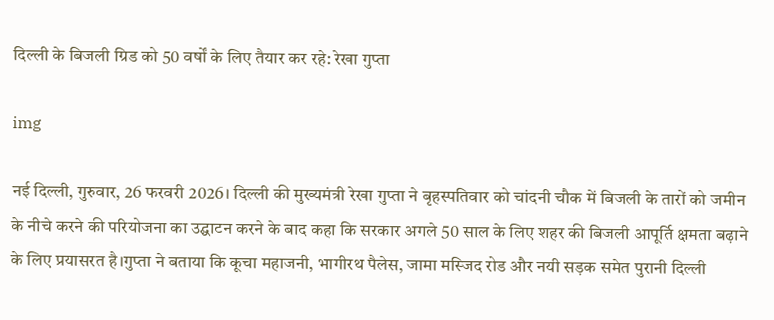दिल्ली के बिजली ग्रिड को 50 वर्षों के लिए तैयार कर रहे: रेखा गुप्ता

img

नई दिल्ली, गुरुवार, 26 फरवरी 2026। दिल्ली की मुख्यमंत्री रेखा गुप्ता ने बृहस्पतिवार को चांदनी चौक में बिजली के तारों को जमीन के नीचे करने की परियोजना का उद्घाटन करने के बाद कहा कि सरकार अगले 50 साल के लिए शहर की बिजली आपूर्ति क्षमता बढ़ाने के लिए प्रयासरत है।गुप्ता ने बताया कि कूचा महाजनी, भागीरथ पैलेस, जामा मस्जिद रोड और नयी सड़क समेत पुरानी दिल्ली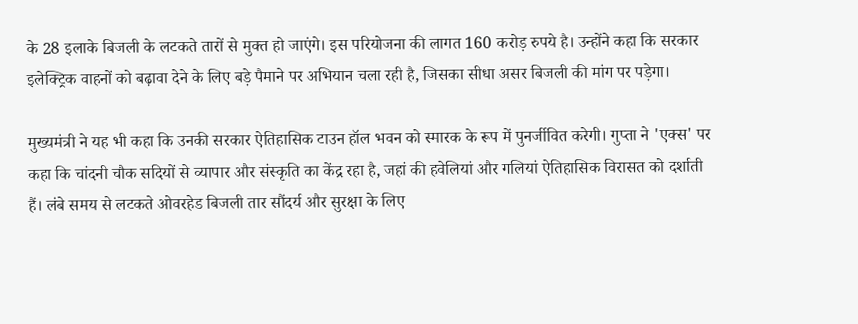के 28 इलाके बिजली के लटकते तारों से मुक्त हो जाएंगे। इस परियोजना की लागत 160 करोड़ रुपये है। उन्होंने कहा कि सरकार इलेक्ट्रिक वाहनों को बढ़ावा देने के लिए बड़े पैमाने पर अभियान चला रही है, जिसका सीधा असर बिजली की मांग पर पड़ेगा।

मुख्यमंत्री ने यह भी कहा कि उनकी सरकार ऐतिहासिक टाउन हॉल भवन को स्मारक के रूप में पुनर्जीवित करेगी। गुप्ता ने 'एक्स' पर कहा कि चांदनी चौक सदियों से व्यापार और संस्कृति का केंद्र रहा है, जहां की हवेलियां और गलियां ऐतिहासिक विरासत को दर्शाती हैं। लंबे समय से लटकते ओवरहेड बिजली तार सौंदर्य और सुरक्षा के लिए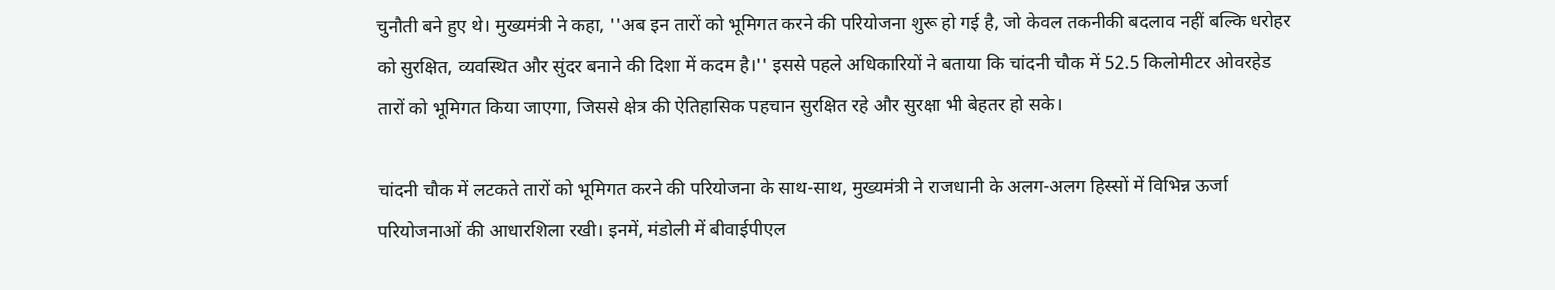चुनौती बने हुए थे। मुख्यमंत्री ने कहा, ''अब इन तारों को भूमिगत करने की परियोजना शुरू हो गई है, जो केवल तकनीकी बदलाव नहीं बल्कि धरोहर को सुरक्षित, व्यवस्थित और सुंदर बनाने की दिशा में कदम है।'' इससे पहले अधिकारियों ने बताया कि चांदनी चौक में 52.5 किलोमीटर ओवरहेड तारों को भूमिगत किया जाएगा, जिससे क्षेत्र की ऐतिहासिक पहचान सुरक्षित रहे और सुरक्षा भी बेहतर हो सके।

चांदनी चौक में लटकते तारों को भूमिगत करने की परियोजना के साथ-साथ, मुख्यमंत्री ने राजधानी के अलग-अलग हिस्सों में विभिन्न ऊर्जा परियोजनाओं की आधारशिला रखी। इनमें, मंडोली में बीवाईपीएल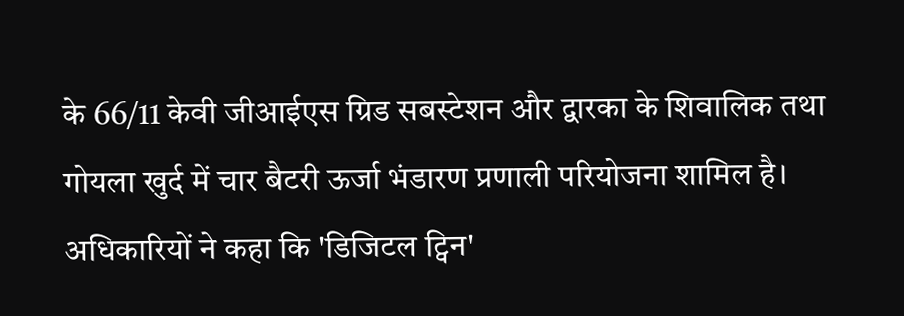के 66/11 केवी जीआईएस ग्रिड सबस्टेशन और द्वारका के शिवालिक तथा गोयला खुर्द में चार बैटरी ऊर्जा भंडारण प्रणाली परियोजना शामिल है। अधिकारियों ने कहा कि 'डिजिटल ट्विन'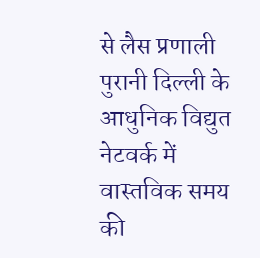से लैस प्रणाली पुरानी दिल्ली के आधुनिक विद्युत नेटवर्क में वास्तविक समय की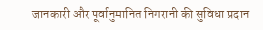जानकारी और पूर्वानुमानित निगरानी की सुविधा प्रदान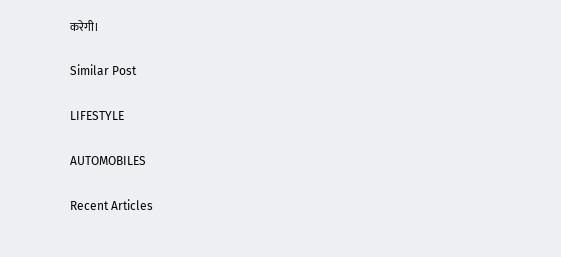करेगी।

Similar Post

LIFESTYLE

AUTOMOBILES

Recent Articles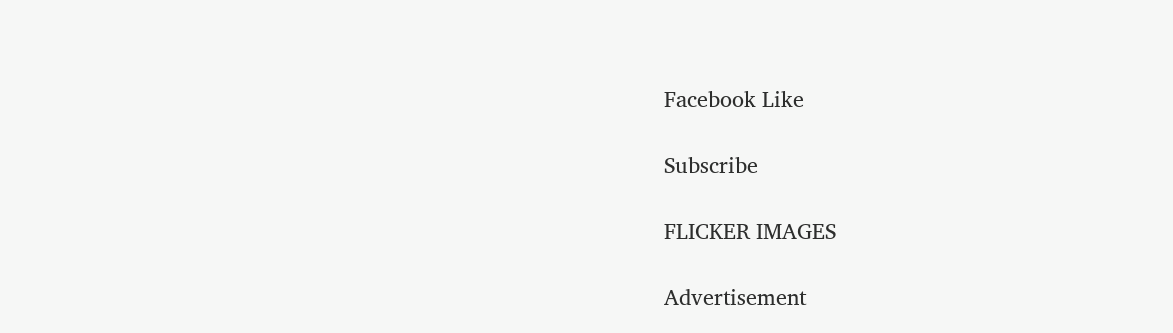Facebook Like

Subscribe

FLICKER IMAGES

Advertisement